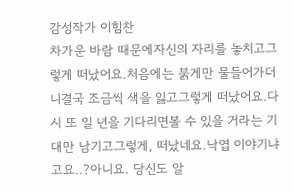감성작가 이힘찬
차가운 바람 때문에자신의 자리를 놓치고그렇게 떠났어요.처음에는 붉게만 물들어가더니결국 조금씩 색을 잃고그렇게 떠났어요.다시 또 일 년을 기다리면볼 수 있을 거라는 기대만 남기고그렇게, 떠났네요.낙엽 이야기냐고요..?아니요. 당신도 알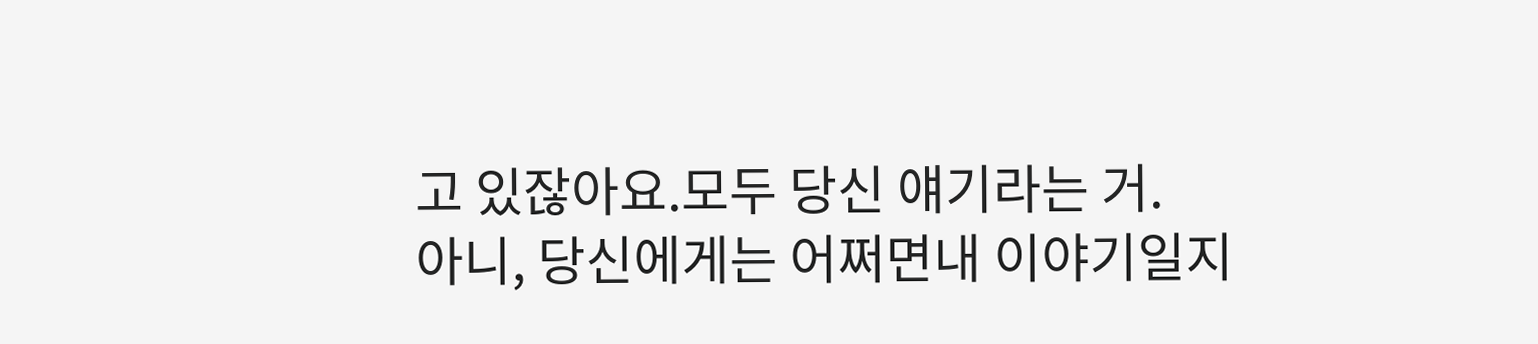고 있잖아요.모두 당신 얘기라는 거.
아니, 당신에게는 어쩌면내 이야기일지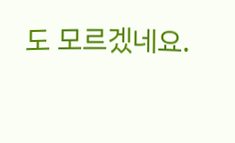도 모르겠네요.